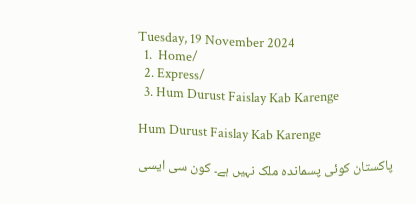Tuesday, 19 November 2024
  1.  Home/
  2. Express/
  3. Hum Durust Faislay Kab Karenge

Hum Durust Faislay Kab Karenge

پاکستان کوئی پسماندہ ملک نہیں ہے۔ کون سی ایسی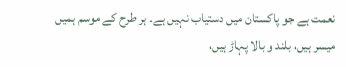نعمت ہے جو پاکستان میں دستیاب نہیں ہے۔ ہر طرح کے موسم ہمیں میسر ہیں، بلند و بالا پہاڑ ہیں،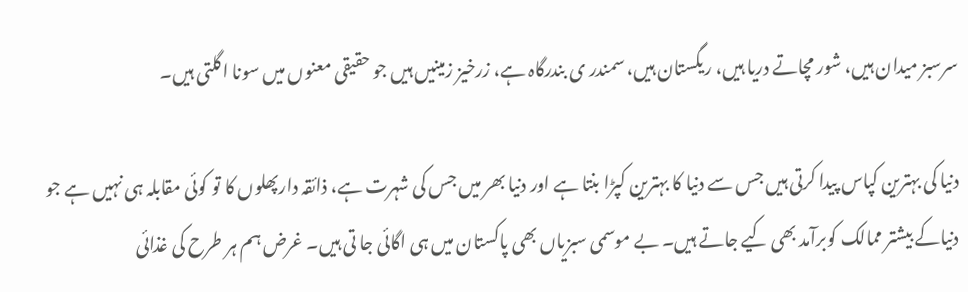سرسبز میدان ہیں، شور مچاتے دریا ہیں، ریگستان ہیں، سمندر ی بندرگاہ ہے، زرخیز زمینیں ہیں جو حقیقی معنوں میں سونا اگلتی ہیں۔

دنیا کی بہترین کپاس پیدا کرتی ہیں جس سے دنیا کا بہترین کپڑا بنتا ہے اور دنیا بھر میں جس کی شہرت ہے، ذائقہ دارپھلوں کا تو کوئی مقابلہ ہی نہیں ہے جو دنیاکے بیشتر ممالک کوبرآمد بھی کیے جاتے ہیں۔ بے موسمی سبزیاں بھی پاکستان میں ہی اگائی جا تی ہیں۔ غرض ہم ہر طرح کی غذائی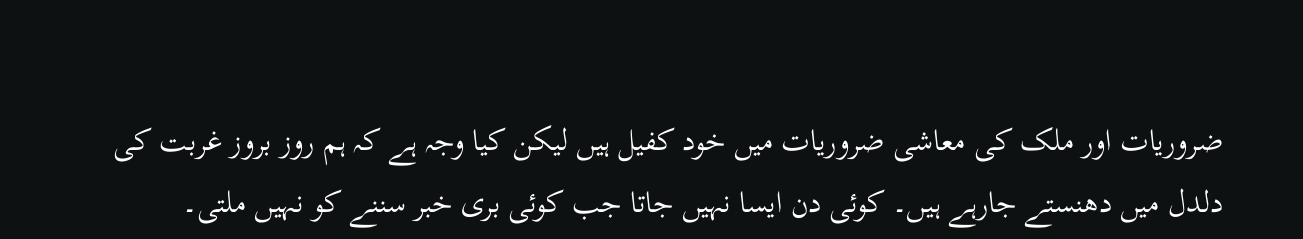ضروریات اور ملک کی معاشی ضروریات میں خود کفیل ہیں لیکن کیا وجہ ہے کہ ہم روز بروز غربت کی دلدل میں دھنستے جارہے ہیں۔ کوئی دن ایسا نہیں جاتا جب کوئی بری خبر سننے کو نہیں ملتی۔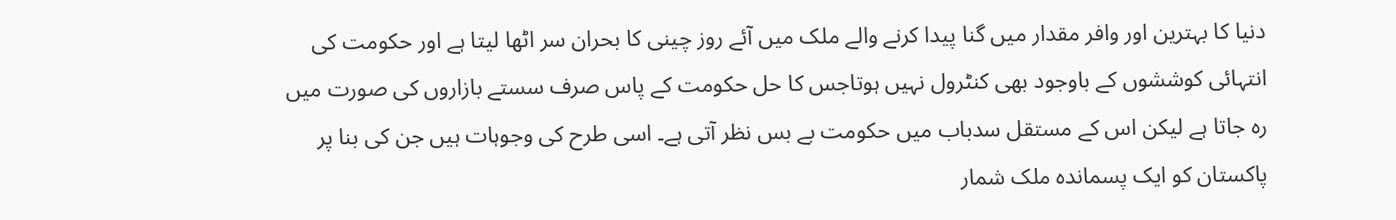دنیا کا بہترین اور وافر مقدار میں گنا پیدا کرنے والے ملک میں آئے روز چینی کا بحران سر اٹھا لیتا ہے اور حکومت کی انتہائی کوششوں کے باوجود بھی کنٹرول نہیں ہوتاجس کا حل حکومت کے پاس صرف سستے بازاروں کی صورت میں رہ جاتا ہے لیکن اس کے مستقل سدباب میں حکومت بے بس نظر آتی ہے۔ اسی طرح کی وجوہات ہیں جن کی بنا پر پاکستان کو ایک پسماندہ ملک شمار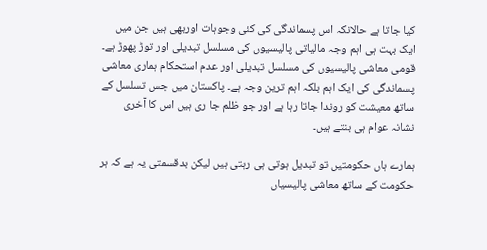کیا جاتا ہے حالانکہ اس پسماندگی کی کئی وجوہات اوربھی ہیں جن میں ایک بہت ہی اہم وجہ مالیاتی پالیسیوں کی مسلسل تبدیلی اور توڑ پھوڑ ہے۔ قومی معاشی پالیسیوں کی مسلسل تبدیلی اور عدم استحکام ہماری معاشی پسماندگی کی ایک اہم بلکہ اہم ترین وجہ ہے۔ پاکستان میں جس تسلسل کے ساتھ معیشت کو روندا جاتا رہا ہے اور جو ظلم جا ری ہیں اس کا آخری نشانہ عوام ہی بنتے ہیں۔

ہمارے ہاں حکومتیں تو تبدیل ہوتی ہی رہتی ہیں لیکن بدقسمتی یہ ہے کہ ہر حکومت کے ساتھ معاشی پالیسیاں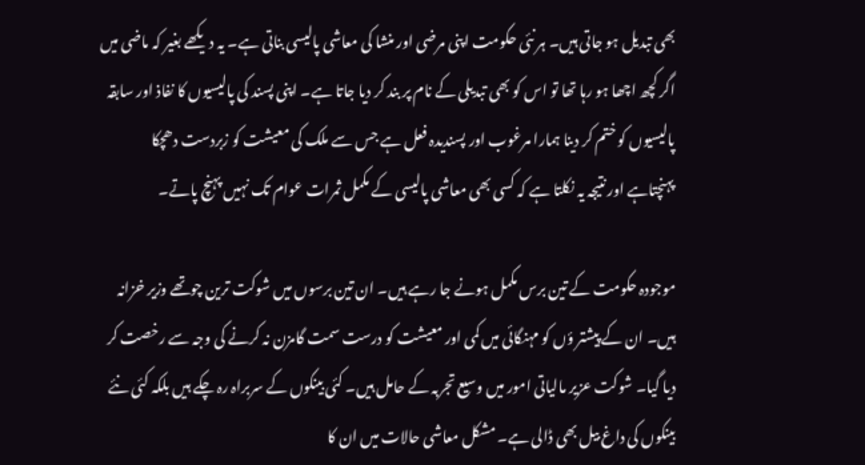بھی تبدیل ہو جاتی ہیں۔ ہر نئی حکومت اپنی مرضی اور منشا کی معاشی پالیسی بناتی ہے۔ یہ دیکھے بغیر کہ ماضی میں اگر کچھ اچھا ہو رہا تھا تو اس کو بھی تبدیلی کے نام پر بند کر دیا جاتا ہے۔ اپنی پسند کی پالیسیوں کا نفاذ اور سابقہ پالیسیوں کو ختم کر دینا ہمارا مرغوب اور پسندیدہ فعل ہے جس سے ملک کی معیشت کو زبردست دھچکا پہنچتاہے اور نتیجہ یہ نکلتا ہے کہ کسی بھی معاشی پالیسی کے مکمل ثمرات عوام تک نہیں پہنچ پاتے۔

موجودہ حکومت کے تین برس مکمل ہونے جا رہے ہیں۔ ان تین برسوں میں شوکت ترین چوتھے وزیر خزانہ ہیں۔ ان کے پیشتر ؤں کو مہنگائی میں کمی اور معیشت کو درست سمت گامزن نہ کرنے کی وجہ سے رخصت کر دیا گیا۔ شوکت عزیر مالیاتی امور میں وسیع تجربہ کے حامل ہیں۔ کئی بینکوں کے سربراہ رہ چکے ہیں بلکہ کئی نئے بینکوں کی داغ بیل بھی ڈالی ہے۔ مشکل معاشی حالات میں ان کا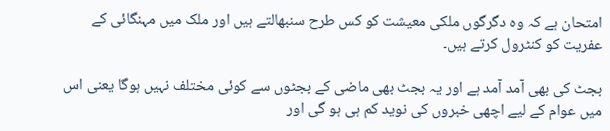امتحان ہے کہ وہ دگرگوں ملکی معیشت کو کس طرح سنبھالتے ہیں اور ملک میں مہنگائی کے عفریت کو کنٹرول کرتے ہیں۔

بجٹ کی بھی آمد آمد ہے اور یہ بجٹ بھی ماضی کے بجٹوں سے کوئی مختلف نہیں ہوگا یعنی اس میں عوام کے لیے اچھی خبروں کی نوید کم ہی ہو گی اور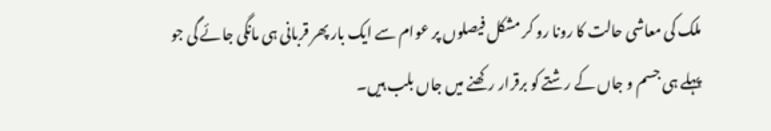ملک کی معاشی حالت کا رونا رو کر مشکل فیصلوں پر عوام سے ایک بار پھر قربانی ہی مانگی جائے گی جو پہلے ہی جسم و جاں کے رشتے کو برقرار رکھنے میں جاں بلب ہیں۔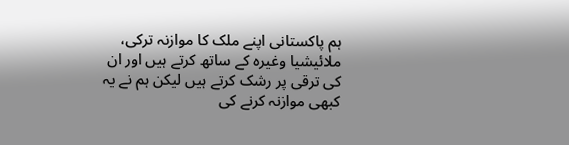ہم پاکستانی اپنے ملک کا موازنہ ترکی، ملائیشیا وغیرہ کے ساتھ کرتے ہیں اور ان کی ترقی پر رشک کرتے ہیں لیکن ہم نے یہ کبھی موازنہ کرنے کی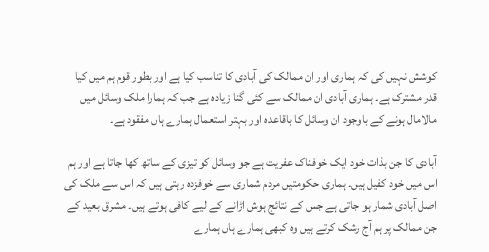کوشش نہیں کی کہ ہماری اور ان ممالک کی آبادی کا تناسب کیا ہے اور بطور قوم ہم میں کیا قدر مشترک ہے۔ ہماری آبادی ان ممالک سے کئی گنا زیادہ ہے جب کہ ہمارا ملک وسائل میں مالامال ہونے کے باوجود ان وسائل کا باقاعدہ اور بہتر استعمال ہمارے ہاں مفقود ہے۔

آبادی کا جن بذات خود ایک خوفناک عفریت ہے جو وسائل کو تیزی کے ساتھ کھا جاتا ہے اور ہم اس میں خود کفیل ہیں۔ ہماری حکومتیں مردم شماری سے خوفزدہ رہتی ہیں کہ اس سے ملک کی اصل آبادی شمار ہو جاتی ہے جس کے نتائج ہوش اڑانے کے لیے کافی ہوتے ہیں۔ مشرق بعید کے جن ممالک پر ہم آج رشک کرتے ہیں وہ کبھی ہمارے ہاں ہمارے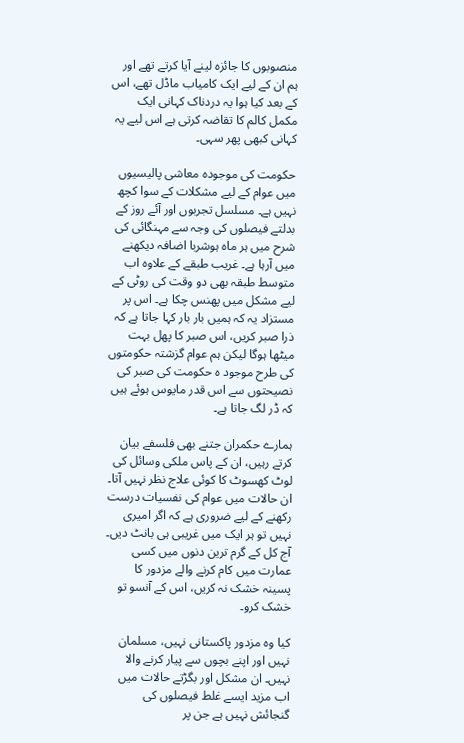منصوبوں کا جائزہ لینے آیا کرتے تھے اور ہم ان کے لیے ایک کامیاب ماڈل تھے، اس کے بعد کیا ہوا یہ دردناک کہانی ایک مکمل کالم کا تقاضہ کرتی ہے اس لیے یہ کہانی کبھی پھر سہی۔

حکومت کی موجودہ معاشی پالیسیوں میں عوام کے لیے مشکلات کے سوا کچھ نہیں ہے۔ مسلسل تجربوں اور آئے روز کے بدلتے فیصلوں کی وجہ سے مہنگائی کی شرح میں ہر ماہ ہوشربا اضافہ دیکھنے میں آرہا ہے۔ غریب طبقے کے علاوہ اب متوسط طبقہ بھی دو وقت کی روٹی کے لیے مشکل میں پھنس چکا ہے۔ اس پر مستزاد یہ کہ ہمیں بار بار کہا جاتا ہے کہ ذرا صبر کریں، اس صبر کا پھل بہت میٹھا ہوگا لیکن ہم عوام گزشتہ حکومتوں کی طرح موجود ہ حکومت کی صبر کی نصیحتوں سے اس قدر مایوس ہوئے ہیں کہ ڈر لگ جاتا ہے۔

ہمارے حکمران جتنے بھی فلسفے بیان کرتے رہیں، ان کے پاس ملکی وسائل کی لوٹ کھسوٹ کا کوئی علاج نظر نہیں آتا۔ ان حالات میں عوام کی نفسیات درست رکھنے کے لیے ضروری ہے کہ اگر امیری نہیں تو ہر ایک میں غریبی ہی بانٹ دیں۔ آج کل کے گرم ترین دنوں میں کسی عمارت میں کام کرنے والے مزدور کا پسینہ خشک نہ کریں، اس کے آنسو تو خشک کرو۔

کیا وہ مزدور پاکستانی نہیں، مسلمان نہیں اور اپنے بچوں سے پیار کرنے والا نہیں۔ ان مشکل اور بگڑتے حالات میں اب مزید ایسے غلط فیصلوں کی گنجائش نہیں ہے جن پر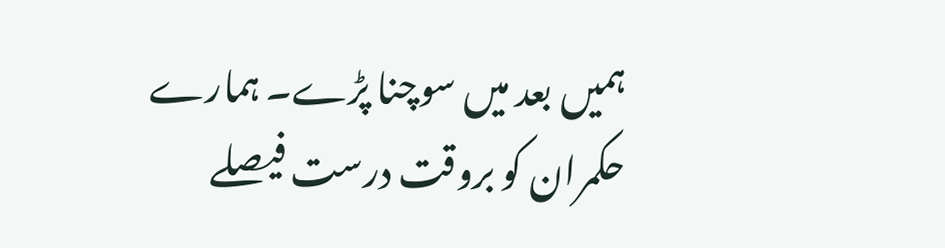ہمیں بعد میں سوچنا پڑے۔ ہمارے حکمران کو بروقت درست فیصلے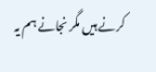کرنے ہیں مگر نجانے ہم یہ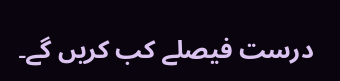درست فیصلے کب کریں گے۔